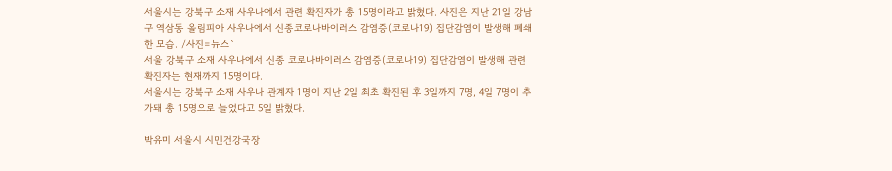서울시는 강북구 소재 사우나에서 관련 확진자가 총 15명이라고 밝혔다. 사진은 지난 21일 강남구 역삼동 올림피아 사우나에서 신종코로나바이러스 감염증(코로나19) 집단감염이 발생해 폐쇄한 모습. /사진=뉴스`
서울 강북구 소재 사우나에서 신종 코로나바이러스 감염증(코로나19) 집단감염이 발생해 관련 확진자는 현재까지 15명이다.
서울시는 강북구 소재 사우나 관계자 1명이 지난 2일 최초 확진된 후 3일까지 7명, 4일 7명이 추가돼 총 15명으로 늘었다고 5일 밝혔다.

박유미 서울시 시민건강국장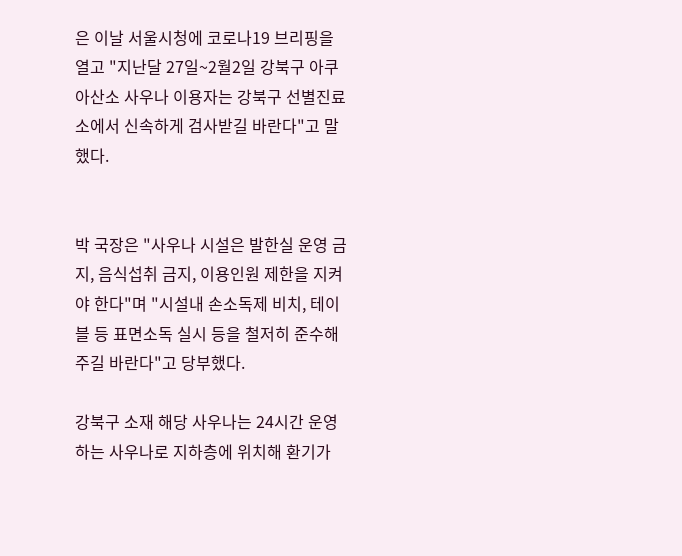은 이날 서울시청에 코로나19 브리핑을 열고 "지난달 27일~2월2일 강북구 아쿠아산소 사우나 이용자는 강북구 선별진료소에서 신속하게 검사받길 바란다"고 말했다.


박 국장은 "사우나 시설은 발한실 운영 금지, 음식섭취 금지, 이용인원 제한을 지켜야 한다"며 "시설내 손소독제 비치, 테이블 등 표면소독 실시 등을 철저히 준수해 주길 바란다"고 당부했다.

강북구 소재 해당 사우나는 24시간 운영하는 사우나로 지하층에 위치해 환기가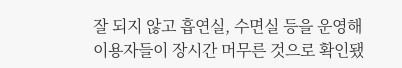잘 되지 않고 흡연실, 수면실 등을 운영해 이용자들이 장시간 머무른 것으로 확인됐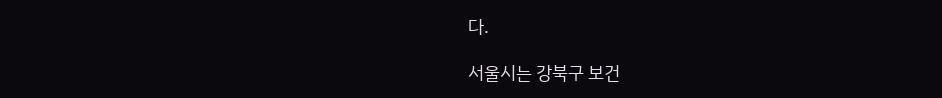다.

서울시는 강북구 보건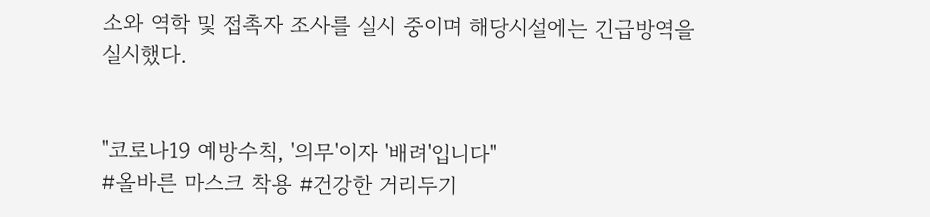소와 역학 및 접촉자 조사를 실시 중이며 해당시설에는 긴급방역을 실시했다.


"코로나19 예방수칙, '의무'이자 '배려'입니다"
#올바른 마스크 착용 #건강한 거리두기